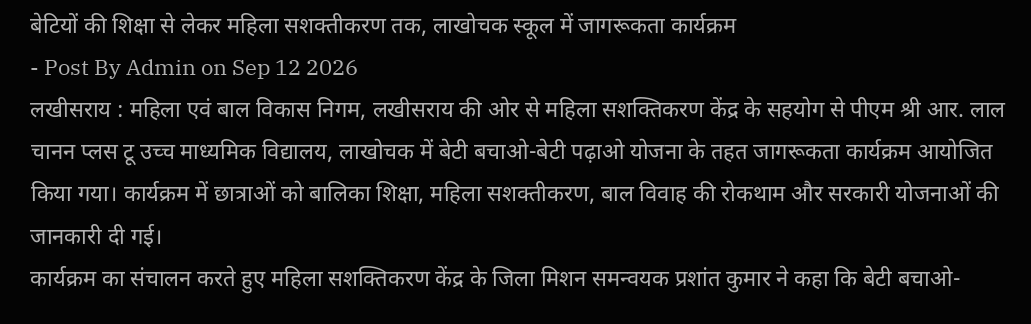बेटियों की शिक्षा से लेकर महिला सशक्तीकरण तक, लाखोचक स्कूल में जागरूकता कार्यक्रम
- Post By Admin on Sep 12 2026
लखीसराय : महिला एवं बाल विकास निगम, लखीसराय की ओर से महिला सशक्तिकरण केंद्र के सहयोग से पीएम श्री आर. लाल चानन प्लस टू उच्च माध्यमिक विद्यालय, लाखोचक में बेटी बचाओ-बेटी पढ़ाओ योजना के तहत जागरूकता कार्यक्रम आयोजित किया गया। कार्यक्रम में छात्राओं को बालिका शिक्षा, महिला सशक्तीकरण, बाल विवाह की रोकथाम और सरकारी योजनाओं की जानकारी दी गई।
कार्यक्रम का संचालन करते हुए महिला सशक्तिकरण केंद्र के जिला मिशन समन्वयक प्रशांत कुमार ने कहा कि बेटी बचाओ-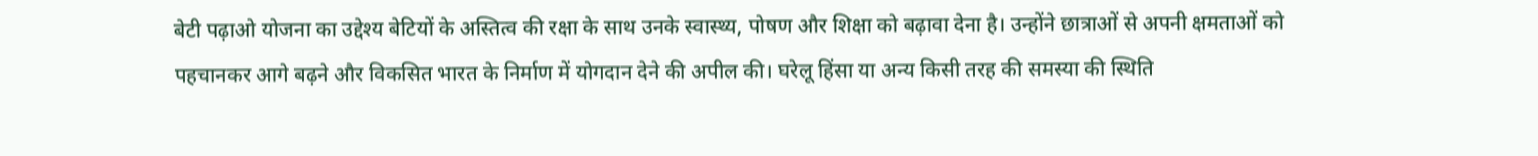बेटी पढ़ाओ योजना का उद्देश्य बेटियों के अस्तित्व की रक्षा के साथ उनके स्वास्थ्य, पोषण और शिक्षा को बढ़ावा देना है। उन्होंने छात्राओं से अपनी क्षमताओं को पहचानकर आगे बढ़ने और विकसित भारत के निर्माण में योगदान देने की अपील की। घरेलू हिंसा या अन्य किसी तरह की समस्या की स्थिति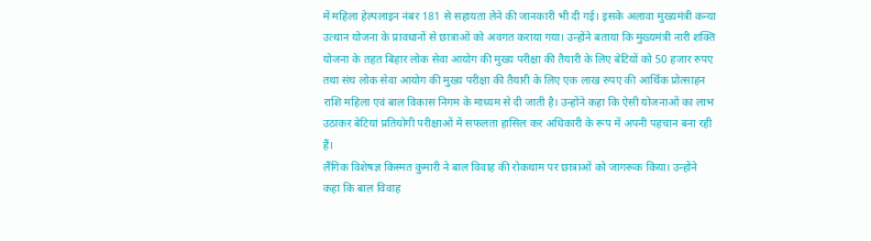में महिला हेल्पलाइन नंबर 181 से सहायता लेने की जानकारी भी दी गई। इसके अलावा मुख्यमंत्री कन्या उत्थान योजना के प्रावधानों से छात्राओं को अवगत कराया गया। उन्होंने बताया कि मुख्यमंत्री नारी शक्ति योजना के तहत बिहार लोक सेवा आयोग की मुख्य परीक्षा की तैयारी के लिए बेटियों को 50 हजार रुपए तथा संघ लोक सेवा आयोग की मुख्य परीक्षा की तैयारी के लिए एक लाख रुपए की आर्थिक प्रोत्साहन राशि महिला एवं बाल विकास निगम के माध्यम से दी जाती है। उन्होंने कहा कि ऐसी योजनाओं का लाभ उठाकर बेटियां प्रतियोगी परीक्षाओं में सफलता हासिल कर अधिकारी के रूप में अपनी पहचान बना रही हैं।
लैंगिक विशेषज्ञ किस्मत कुमारी ने बाल विवाह की रोकथाम पर छात्राओं को जागरूक किया। उन्होंने कहा कि बाल विवाह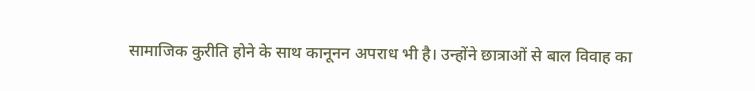सामाजिक कुरीति होने के साथ कानूनन अपराध भी है। उन्होंने छात्राओं से बाल विवाह का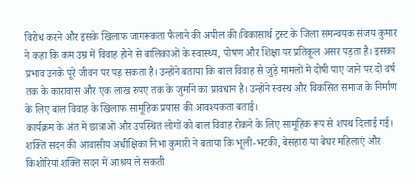विरोध करने और इसके खिलाफ जागरूकता फैलाने की अपील की।विकासार्थ ट्रस्ट के जिला समन्वयक संजय कुमार ने कहा कि कम उम्र में विवाह होने से बालिकाओं के स्वास्थ्य, पोषण और शिक्षा पर प्रतिकूल असर पड़ता है। इसका प्रभाव उनके पूरे जीवन पर पड़ सकता है। उन्होंने बताया कि बाल विवाह से जुड़े मामलों में दोषी पाए जाने पर दो वर्ष तक के कारावास और एक लाख रुपए तक के जुर्माने का प्रावधान है। उन्होंने स्वस्थ और विकसित समाज के निर्माण के लिए बाल विवाह के खिलाफ सामूहिक प्रयास की आवश्यकता बताई।
कार्यक्रम के अंत में छात्राओं और उपस्थित लोगों को बाल विवाह रोकने के लिए सामूहिक रूप से शपथ दिलाई गई। शक्ति सदन की आवासीय अधीक्षिका निभा कुमारी ने बताया कि भूली-भटकी, बेसहारा या बेघर महिलाएं और किशोरियां शक्ति सदन में आश्रय ले सकती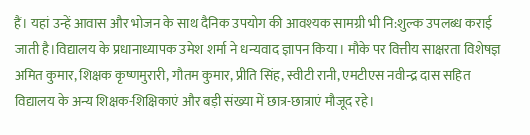हैं। यहां उन्हें आवास और भोजन के साथ दैनिक उपयोग की आवश्यक सामग्री भी नि:शुल्क उपलब्ध कराई जाती है।विद्यालय के प्रधानाध्यापक उमेश शर्मा ने धन्यवाद ज्ञापन किया। मौके पर वित्तीय साक्षरता विशेषज्ञ अमित कुमार, शिक्षक कृष्णमुरारी, गौतम कुमार, प्रीति सिंह, स्वीटी रानी, एमटीएस नवीन्द्र दास सहित विद्यालय के अन्य शिक्षक-शिक्षिकाएं और बड़ी संख्या में छात्र-छात्राएं मौजूद रहे।